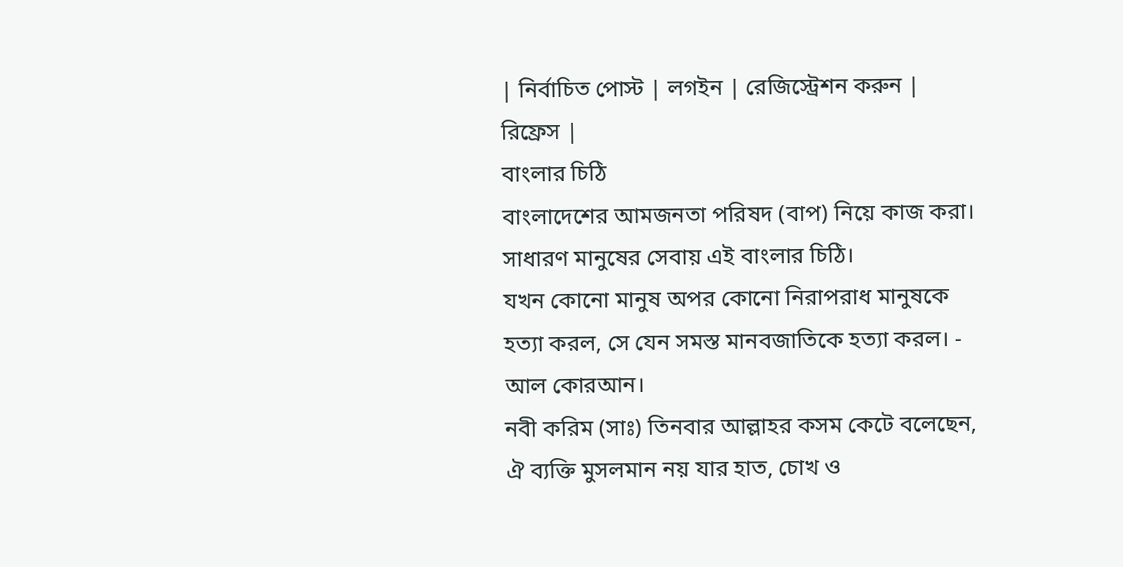| নির্বাচিত পোস্ট | লগইন | রেজিস্ট্রেশন করুন | রিফ্রেস |
বাংলার চিঠি
বাংলাদেশের আমজনতা পরিষদ (বাপ) নিয়ে কাজ করা। সাধারণ মানুষের সেবায় এই বাংলার চিঠি।
যখন কোনো মানুষ অপর কোনো নিরাপরাধ মানুষকে হত্যা করল, সে যেন সমস্ত মানবজাতিকে হত্যা করল। - আল কোরআন।
নবী করিম (সাঃ) তিনবার আল্লাহর কসম কেটে বলেছেন, ঐ ব্যক্তি মুসলমান নয় যার হাত, চোখ ও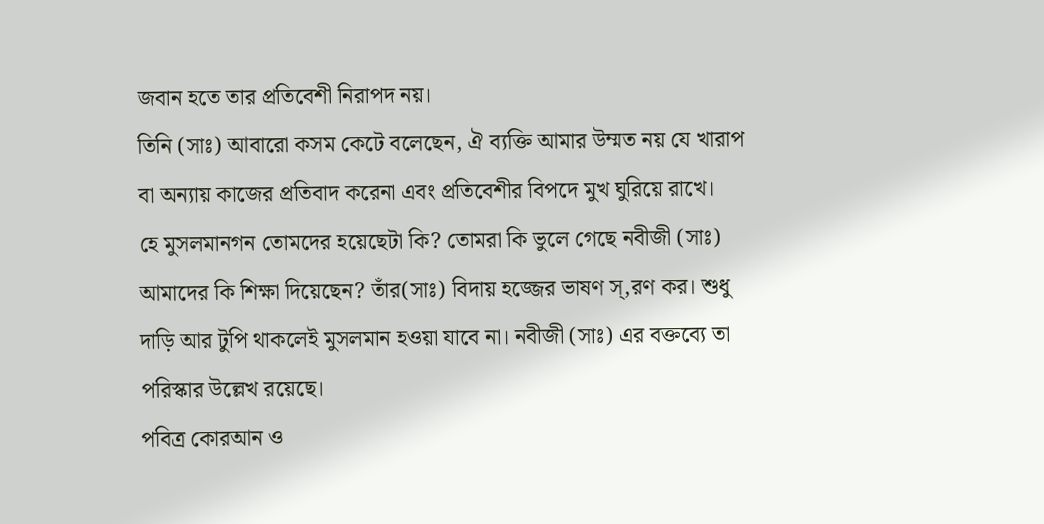জবান হতে তার প্রতিবেশী নিরাপদ নয়।
তিনি (সাঃ) আবারো কসম কেটে বলেছেন, ঐ ব্যক্তি আমার উম্মত নয় যে খারাপ বা অন্যায় কাজের প্রতিবাদ করেনা এবং প্রতিবেশীর বিপদে মুখ ঘুরিয়ে রাখে।
হে মুসলমানগন তোমদের হয়েছেটা কি? তোমরা কি ভুলে গেছে নবীজী (সাঃ) আমাদের কি শিক্ষা দিয়েছেন? তাঁর(সাঃ) বিদায় হজ্জের ভাষণ স্,রণ কর। শুধু দাড়ি আর টুপি থাকলেই মুসলমান হওয়া যাবে না। নবীজী (সাঃ) এর বক্তব্যে তা পরিস্কার উল্লেখ রয়েছে।
পবিত্র কোরআন ও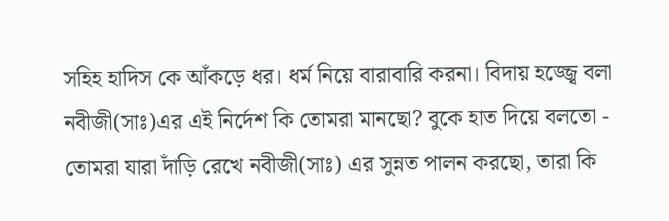সহিহ হাদিস কে আঁকড়ে ধর। ধর্ম নিয়ে বারাবারি করনা। বিদায় হজ্জ্বে বলা নবীজী(সাঃ)এর এই নির্দেশ কি তোমরা মানছো? বুকে হাত দিয়ে বলতো - তোমরা যারা দাঁড়ি রেখে নবীজী(সাঃ) এর সুন্নত পালন করছো, তারা কি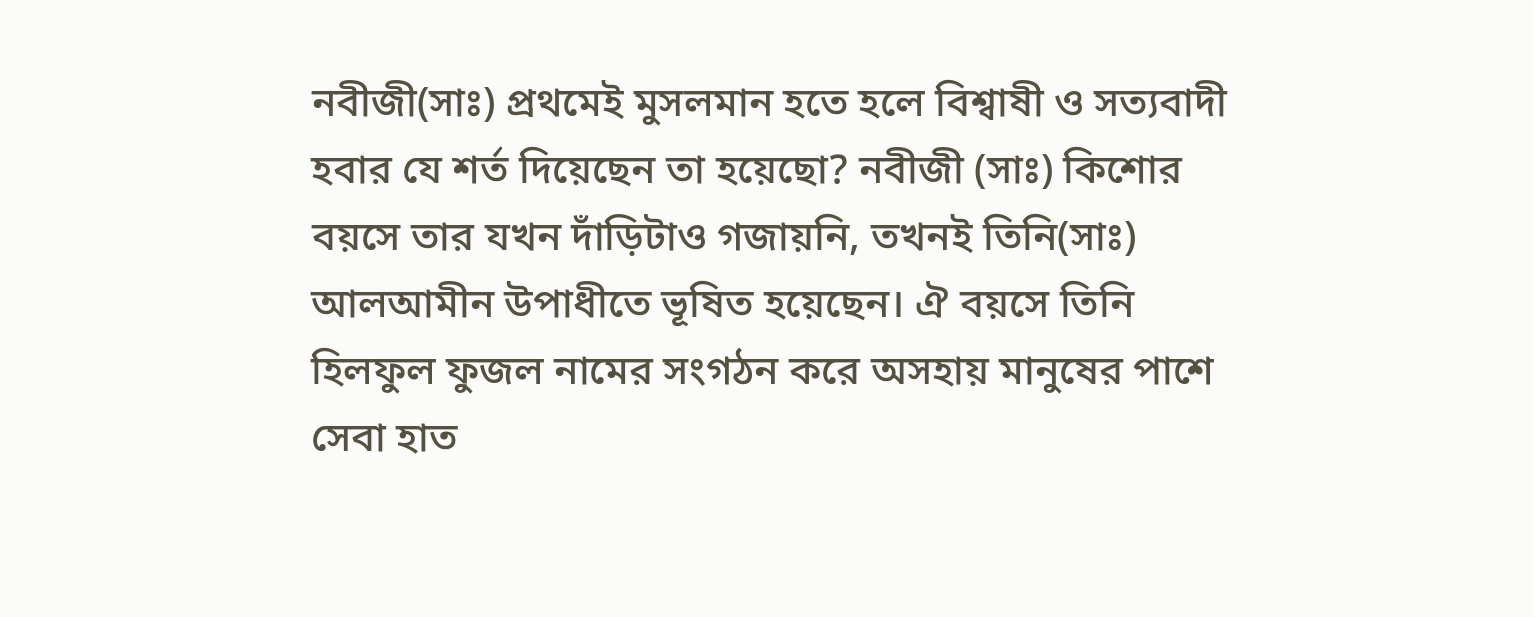নবীজী(সাঃ) প্রথমেই মুসলমান হতে হলে বিশ্বাষী ও সত্যবাদী হবার যে শর্ত দিয়েছেন তা হয়েছো? নবীজী (সাঃ) কিশোর বয়সে তার যখন দাঁড়িটাও গজায়নি, তখনই তিনি(সাঃ) আলআমীন উপাধীতে ভূষিত হয়েছেন। ঐ বয়সে তিনি হিলফুল ফুজল নামের সংগঠন করে অসহায় মানুষের পাশে সেবা হাত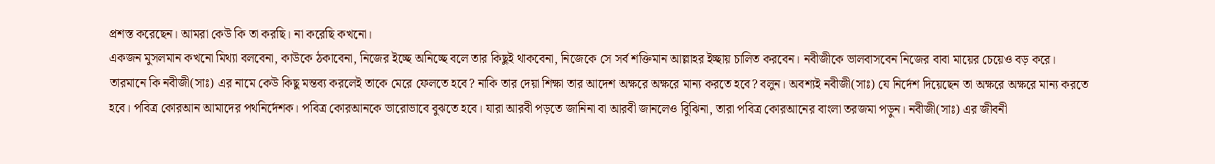প্রশস্ত করেছেন। আমরা কেউ কি তা করছি। না করেছি কখনো।
একজন মুসলমান কখনো মিথ্যা বলবেনা, কাউকে ঠকাবেনা, নিজের ইচ্ছে অনিচ্ছে বলে তার কিছুই থাকবেনা, নিজেকে সে সর্ব শক্তিমান আল্লাহর ইচ্ছায় চালিত করবেন। নবীজীকে ভালবাসবেন নিজের বাবা মায়ের চেয়েও বড় করে। তারমানে কি নবীজী(সাঃ) এর নামে কেউ কিছু মন্তব্য করলেই তাকে মেরে ফেলতে হবে? নাকি তার দেয়া শিক্ষা তার আদেশ অক্ষরে অক্ষরে মান্য করতে হবে? বলুন। অবশ্যই নবীজী(সাঃ) যে নির্দেশ দিয়েছেন তা অক্ষরে অক্ষরে মান্য করতে হবে। পবিত্র কোরআন আমাদের পথনির্দেশক। পবিত্র কোরআনকে ভারোভাবে বুঝতে হবে। যারা আরবী পড়তে জানিনা বা আরবী জানলেও বিুঝিনা, তারা পবিত্র কোরআনের বাংলা তরজমা পড়ুন। নবীজী(সাঃ) এর জীবনী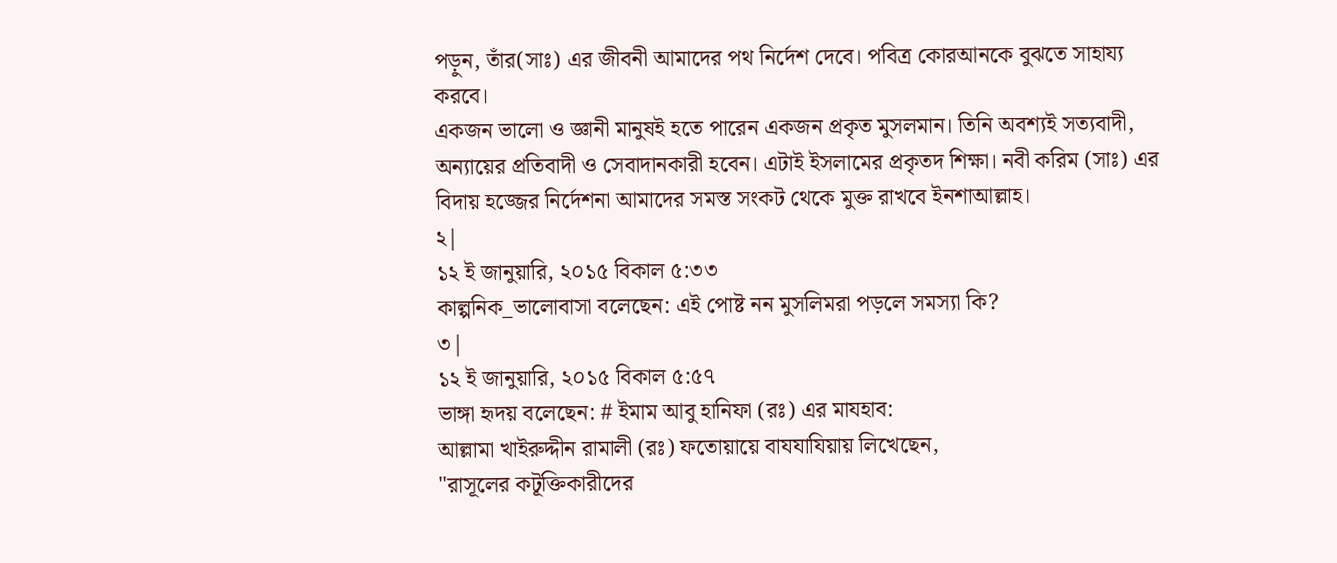পড়ুন, তাঁর(সাঃ) এর জীবনী আমাদের পথ নির্দেশ দেবে। পবিত্র কোরআনকে বুঝতে সাহায্য করবে।
একজন ভালো ও জ্ঞানী মানুষই হতে পারেন একজন প্রকৃত মুসলমান। তিনি অবশ্যই সত্যবাদী, অন্যায়ের প্রতিবাদী ও সেবাদানকারী হবেন। এটাই ইসলামের প্রকৃতদ শিক্ষা। নবী করিম (সাঃ) এর বিদায় হজ্জের নির্দেশনা আমাদের সমস্ত সংকট থেকে মুক্ত রাখবে ইনশাআল্লাহ।
২|
১২ ই জানুয়ারি, ২০১৫ বিকাল ৫:৩৩
কাল্পনিক_ভালোবাসা বলেছেন: এই পোষ্ট নন মুসলিমরা পড়লে সমস্যা কি?
৩|
১২ ই জানুয়ারি, ২০১৫ বিকাল ৫:৫৭
ভাঙ্গা হৃদয় বলেছেন: # ইমাম আবু হানিফা (রঃ) এর মাযহাব:
আল্লামা খাইরুদ্দীন রামালী (রঃ) ফতোয়ায়ে বাযযাযিয়ায় লিখেছেন,
"রাসূলের কটূক্তিকারীদের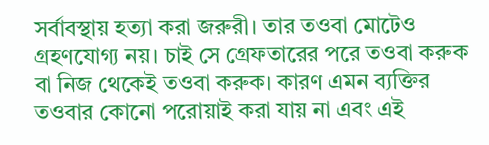সর্বাবস্থায় হত্যা করা জরুরী। তার তওবা মোটেও গ্রহণযোগ্য নয়। চাই সে গ্রেফতারের পরে তওবা করুক বা নিজ থেকেই তওবা করুক। কারণ এমন ব্যক্তির তওবার কোনো পরোয়াই করা যায় না এবং এই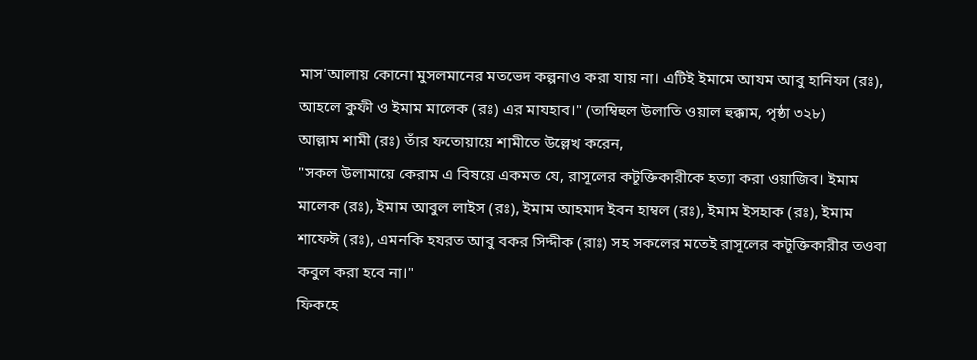মাস'আলায় কোনো মুসলমানের মতভেদ কল্পনাও করা যায় না। এটিই ইমামে আযম আবু হানিফা (রঃ), আহলে কুফী ও ইমাম মালেক (রঃ) এর মাযহাব।" (তাম্বিহুল উলাতি ওয়াল হুক্কাম, পৃষ্ঠা ৩২৮)
আল্লাম শামী (রঃ) তাঁর ফতোয়ায়ে শামীতে উল্লেখ করেন,
"সকল উলামায়ে কেরাম এ বিষয়ে একমত যে, রাসূলের কটূক্তিকারীকে হত্যা করা ওয়াজিব। ইমাম মালেক (রঃ), ইমাম আবুল লাইস (রঃ), ইমাম আহমাদ ইবন হাম্বল (রঃ), ইমাম ইসহাক (রঃ), ইমাম শাফেঈ (রঃ), এমনকি হযরত আবু বকর সিদ্দীক (রাঃ) সহ সকলের মতেই রাসূলের কটূক্তিকারীর তওবা কবুল করা হবে না।"
ফিকহে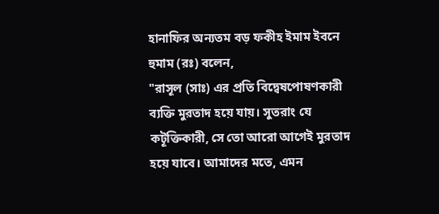হানাফির অন্যতম বড় ফকীহ ইমাম ইবনে হুমাম (রঃ) বলেন,
"রাসূল (সাঃ) এর প্রতি বিদ্বেষপোষণকারী ব্যক্তি মুরতাদ হয়ে যায়। সুতরাং যে কটূক্তিকারী, সে তো আরো আগেই মুরতাদ হয়ে যাবে। আমাদের মতে, এমন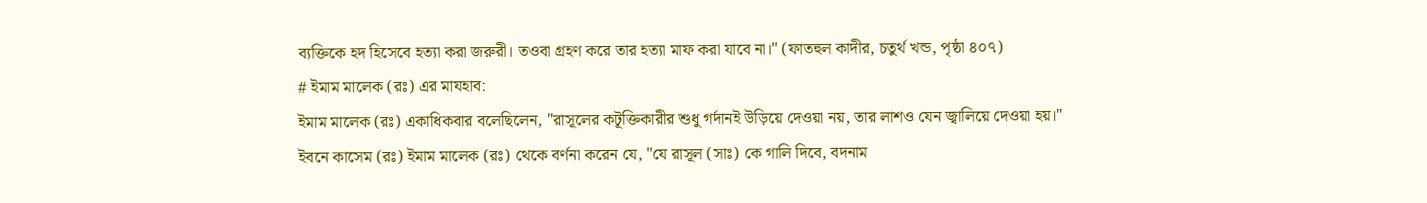ব্যক্তিকে হদ হিসেবে হত্যা করা জরুরী। তওবা গ্রহণ করে তার হত্যা মাফ করা যাবে না।" (ফাতহুল কাদীর, চতুর্থ খন্ড, পৃষ্ঠা ৪০৭)
# ইমাম মালেক (রঃ) এর মাযহাব:
ইমাম মালেক (রঃ) একাধিকবার বলেছিলেন, "রাসূলের কটূক্তিকারীর শুধু গর্দানই উড়িয়ে দেওয়া নয়, তার লাশও যেন জ্বালিয়ে দেওয়া হয়।"
ইবনে কাসেম (রঃ) ইমাম মালেক (রঃ) থেকে বর্ণনা করেন যে, "যে রাসূল (সাঃ) কে গালি দিবে, বদনাম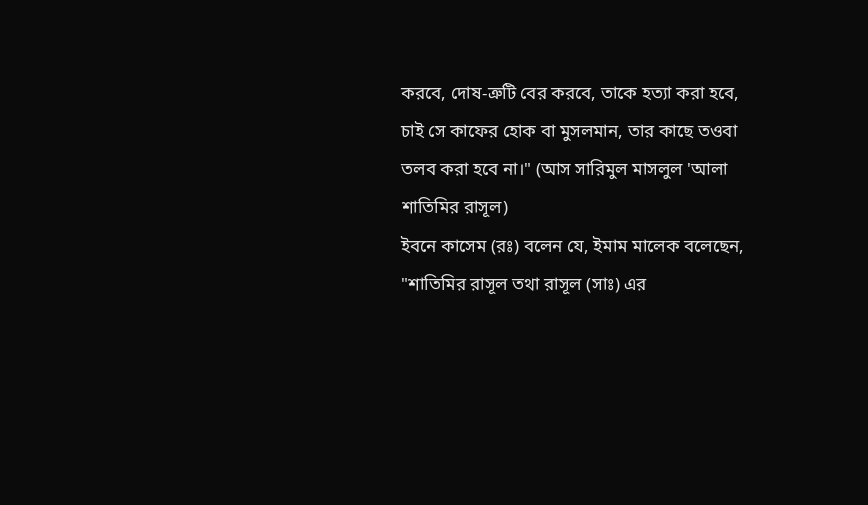করবে, দোষ-ত্রুটি বের করবে, তাকে হত্যা করা হবে, চাই সে কাফের হোক বা মুসলমান, তার কাছে তওবা তলব করা হবে না।" (আস সারিমুল মাসলুল 'আলা শাতিমির রাসূল)
ইবনে কাসেম (রঃ) বলেন যে, ইমাম মালেক বলেছেন, "শাতিমির রাসূল তথা রাসূল (সাঃ) এর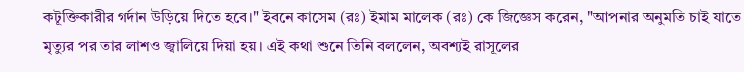কটূক্তিকারীর গর্দান উড়িয়ে দিতে হবে।" ইবনে কাসেম (রঃ) ইমাম মালেক (রঃ) কে জিজ্ঞেস করেন, "আপনার অনুমতি চাই যাতে মৃত্যুর পর তার লাশও জ্বালিয়ে দিয়া হয়। এই কথা শুনে তিনি বললেন, অবশ্যই রাসূলের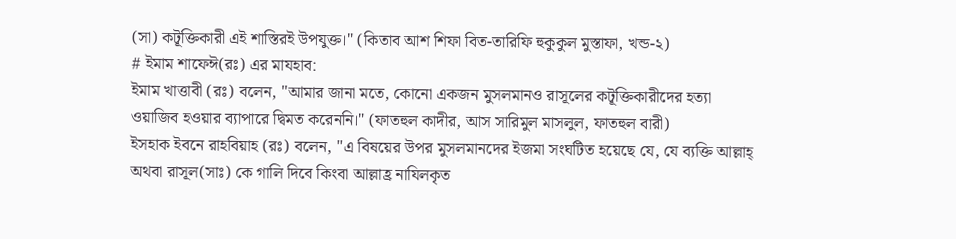(সা) কটূক্তিকারী এই শাস্তিরই উপযুক্ত।" (কিতাব আশ শিফা বিত-তারিফি হুকুকুল মুস্তাফা, খন্ড-২)
# ইমাম শাফেঈ(রঃ) এর মাযহাব:
ইমাম খাত্তাবী (রঃ) বলেন, "আমার জানা মতে, কোনো একজন মুসলমানও রাসূলের কটূক্তিকারীদের হত্যা ওয়াজিব হওয়ার ব্যাপারে দ্বিমত করেননি।" (ফাতহুল কাদীর, আস সারিমুল মাসলুল, ফাতহুল বারী)
ইসহাক ইবনে রাহবিয়াহ (রঃ) বলেন, "এ বিষয়ের উপর মুসলমানদের ইজমা সংঘটিত হয়েছে যে, যে ব্যক্তি আল্লাহ্ অথবা রাসূল(সাঃ) কে গালি দিবে কিংবা আল্লাহ্র নাযিলকৃত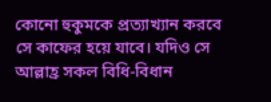কোনো হুকুমকে প্রত্যাখ্যান করবে সে কাফের হয়ে যাবে। যদিও সে আল্লাহ্র সকল বিধি-বিধান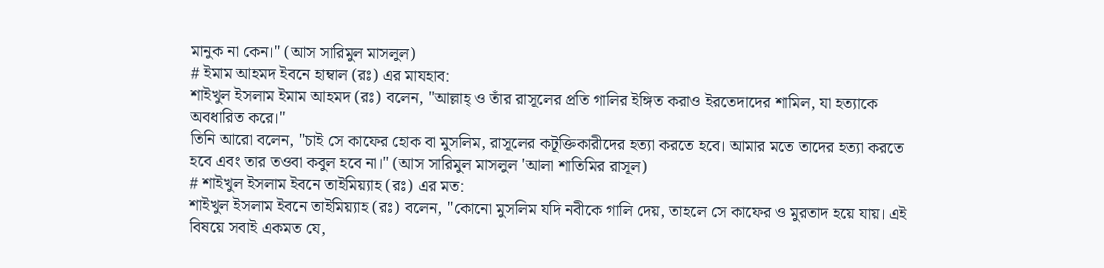মানুক না কেন।" (আস সারিমুল মাসলুল)
# ইমাম আহমদ ইবনে হাম্বাল (রঃ) এর মাযহাব:
শাইখুল ইসলাম ইমাম আহমদ (রঃ) বলেন, "আল্লাহ্ ও তাঁর রাসূলের প্রতি গালির ইঙ্গিত করাও ইরতেদাদের শামিল, যা হত্যাকে অবধারিত করে।"
তিনি আরো বলেন, "চাই সে কাফের হোক বা মুসলিম, রাসূলের কটূক্তিকারীদের হত্যা করতে হবে। আমার মতে তাদের হত্যা করতে হবে এবং তার তওবা কবুল হবে না।" (আস সারিমুল মাসলুল 'আলা শাতিমির রাসূল)
# শাইখুল ইসলাম ইবনে তাইমিয়্যাহ (রঃ) এর মত:
শাইখুল ইসলাম ইবনে তাইমিয়্যাহ (রঃ) বলেন, "কোনো মুসলিম যদি নবীকে গালি দেয়, তাহলে সে কাফের ও মুরতাদ হয়ে যায়। এই বিষয়ে সবাই একমত যে,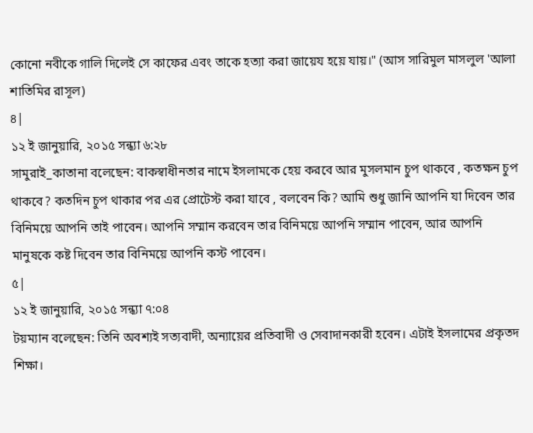কোনো নবীকে গালি দিলেই সে কাফের এবং তাকে হত্যা করা জায়েয হয়ে যায়।" (আস সারিমুল মাসলুল 'আলা শাতিমির রাসূল)
৪|
১২ ই জানুয়ারি, ২০১৫ সন্ধ্যা ৬:২৮
সামুরাই_কাতানা বলেছেন: বাকস্বাধীনতার নামে ইসলামকে হেয় করবে আর মুসলমান চুপ থাকবে , কতক্ষন চুপ থাকবে? কতদিন চুপ থাকার পর এর প্রোটেস্ট করা যাবে , বলবেন কি? আমি শুধু জানি আপনি যা দিবেন তার বিনিময়ে আপনি তাই পাবেন। আপনি সম্মান করবেন তার বিনিময়ে আপনি সম্মান পাবেন, আর আপনি মানুষকে কষ্ট দিবেন তার বিনিময়ে আপনি কস্ট পাবেন।
৫|
১২ ই জানুয়ারি, ২০১৫ সন্ধ্যা ৭:০৪
টয়ম্যান বলেছেন: তিনি অবশ্যই সত্যবাদী, অন্যায়ের প্রতিবাদী ও সেবাদানকারী হবেন। এটাই ইসলামের প্রকৃতদ শিক্ষা।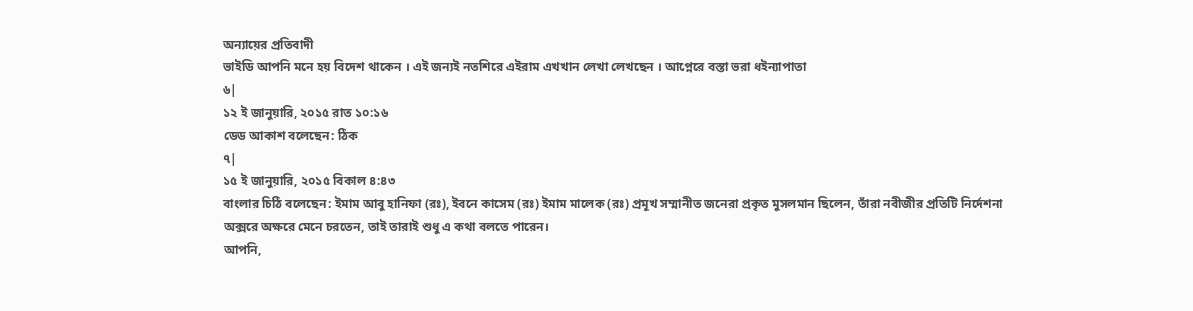অন্যায়ের প্রতিবাদী
ভাইডি আপনি মনে হয় বিদেশ থাকেন । এই জন্যই নতশিরে এইরাম এখখান লেখা লেখছেন । আপ্নেরে বস্তা ভরা ধইন্যাপাতা
৬|
১২ ই জানুয়ারি, ২০১৫ রাত ১০:১৬
ডেড আকাশ বলেছেন: ঠিক
৭|
১৫ ই জানুয়ারি, ২০১৫ বিকাল ৪:৪৩
বাংলার চিঠি বলেছেন: ইমাম আবু হানিফা (রঃ), ইবনে কাসেম (রঃ) ইমাম মালেক (রঃ) প্রমূখ সম্মানীত জনেরা প্রকৃত মুসলমান ছিলেন, তাঁরা নবীজীর প্রতিটি নির্দেশনা অক্সরে অক্ষরে মেনে চরতেন, তাই তারাই শুধু এ কথা বলতে পারেন।
আপনি,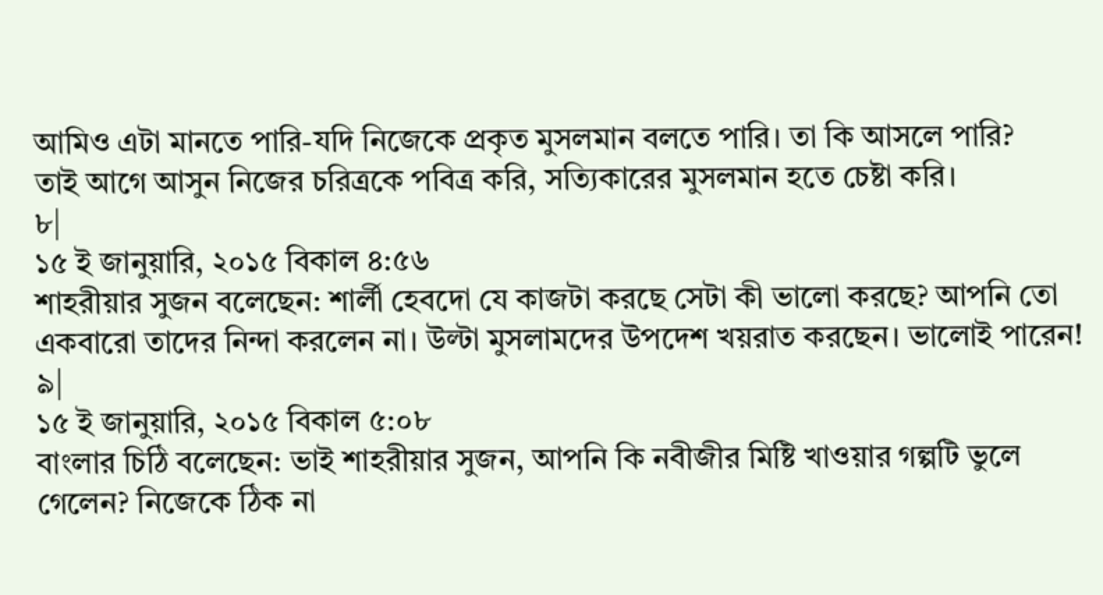আমিও এটা মানতে পারি-যদি নিজেকে প্রকৃত মুসলমান বলতে পারি। তা কি আসলে পারি?
তাই আগে আসুন নিজের চরিত্রকে পবিত্র করি, সত্যিকারের মুসলমান হতে চেষ্টা করি।
৮|
১৫ ই জানুয়ারি, ২০১৫ বিকাল ৪:৫৬
শাহরীয়ার সুজন বলেছেন: শার্লী হেবদো যে কাজটা করছে সেটা কী ভালো করছে? আপনি তো একবারো তাদের নিন্দা করলেন না। উল্টা মুসলামদের উপদেশ খয়রাত করছেন। ভালোই পারেন!
৯|
১৫ ই জানুয়ারি, ২০১৫ বিকাল ৫:০৮
বাংলার চিঠি বলেছেন: ভাই শাহরীয়ার সুজন, আপনি কি নবীজীর মিষ্টি খাওয়ার গল্পটি ভুলে গেলেন? নিজেকে ঠিক না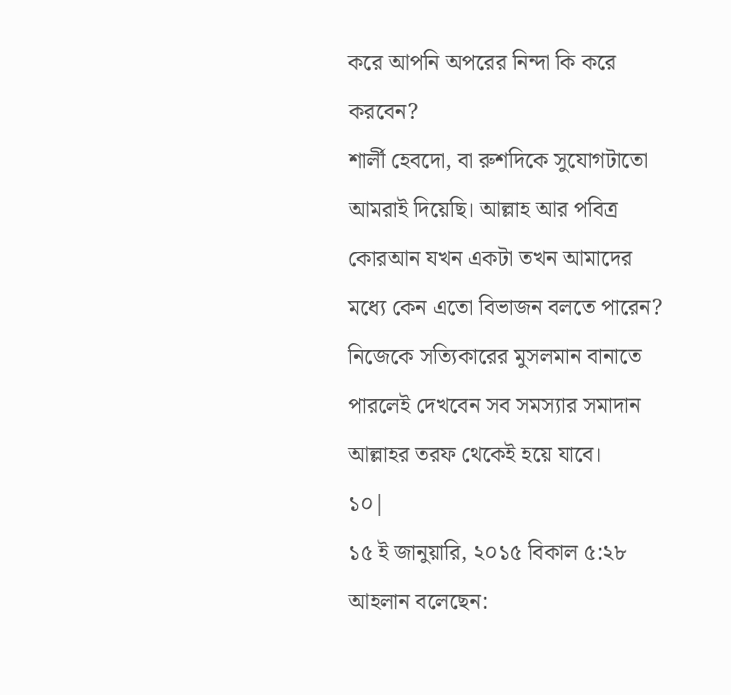করে আপনি অপরের নিন্দা কি করে করবেন?
শার্লী হেবদো, বা রুশদিকে সুযোগটাতো আমরাই দিয়েছি। আল্লাহ আর পবিত্র কোরআন যখন একটা তখন আমাদের মধ্যে কেন এতো বিভাজন বলতে পারেন?
নিজেকে সত্যিকারের মুসলমান বানাতে পারলেই দেখবেন সব সমস্যার সমাদান আল্লাহর তরফ থেকেই হয়ে যাবে।
১০|
১৫ ই জানুয়ারি, ২০১৫ বিকাল ৫:২৮
আহলান বলেছেন: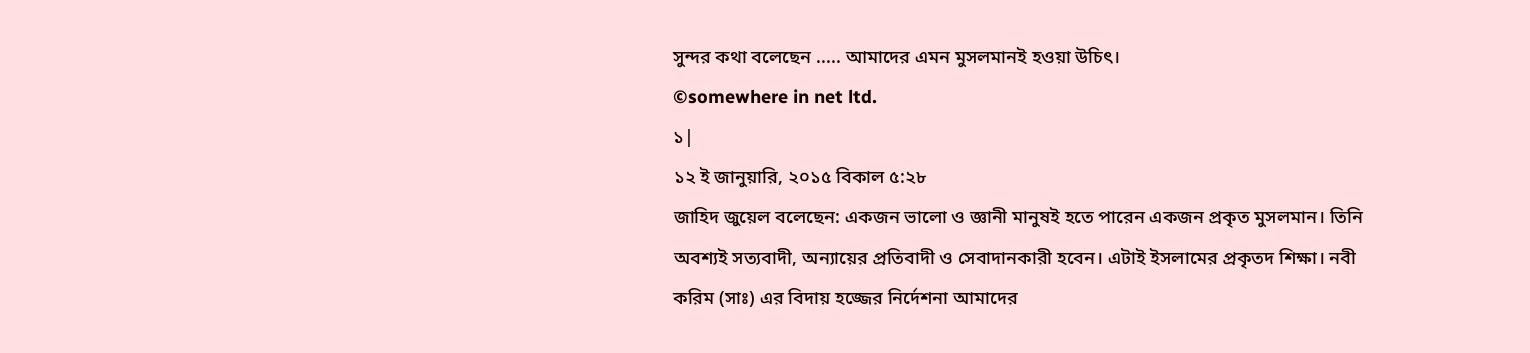সুন্দর কথা বলেছেন ..... আমাদের এমন মুসলমানই হওয়া উচিৎ।
©somewhere in net ltd.
১|
১২ ই জানুয়ারি, ২০১৫ বিকাল ৫:২৮
জাহিদ জুয়েল বলেছেন: একজন ভালো ও জ্ঞানী মানুষই হতে পারেন একজন প্রকৃত মুসলমান। তিনি অবশ্যই সত্যবাদী, অন্যায়ের প্রতিবাদী ও সেবাদানকারী হবেন। এটাই ইসলামের প্রকৃতদ শিক্ষা। নবী করিম (সাঃ) এর বিদায় হজ্জের নির্দেশনা আমাদের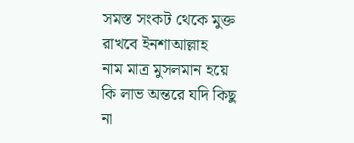সমস্ত সংকট থেকে মুক্ত রাখবে ইনশাআল্লাহ
নাম মাত্র মুসলমান হয়ে কি লাভ অন্তরে যদি কিছু না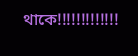থাকে!!!!!!!!!!!!!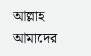আল্লাহ আমাদের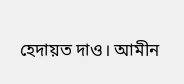হেদায়ত দাও। আমীন